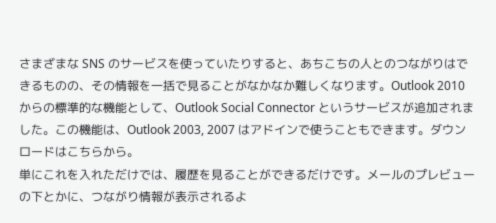さまざまな SNS のサービスを使っていたりすると、あちこちの人とのつながりはできるものの、その情報を一括で見ることがなかなか難しくなります。Outlook 2010 からの標準的な機能として、Outlook Social Connector というサービスが追加されました。この機能は、Outlook 2003, 2007 はアドインで使うこともできます。ダウンロードはこちらから。
単にこれを入れただけでは、履歴を見ることができるだけです。メールのプレビューの下とかに、つながり情報が表示されるよ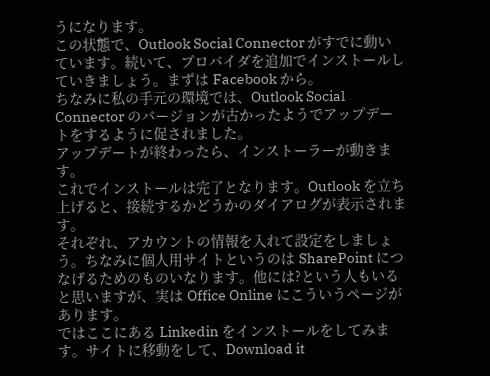うになります。
この状態で、Outlook Social Connector がすでに動いています。続いて、プロバイダを追加でインストールしていきましょう。まずは Facebook から。
ちなみに私の手元の環境では、Outlook Social Connector のバージョンが古かったようでアップデートをするように促されました。
アップデートが終わったら、インストーラーが動きます。
これでインストールは完了となります。Outlook を立ち上げると、接続するかどうかのダイアログが表示されます。
それぞれ、アカウントの情報を入れて設定をしましょう。ちなみに個人用サイトというのは SharePoint につなげるためのものいなります。他には?という人もいると思いますが、実は Office Online にこういうページがあります。
ではここにある Linkedin をインストールをしてみます。サイトに移動をして、Download it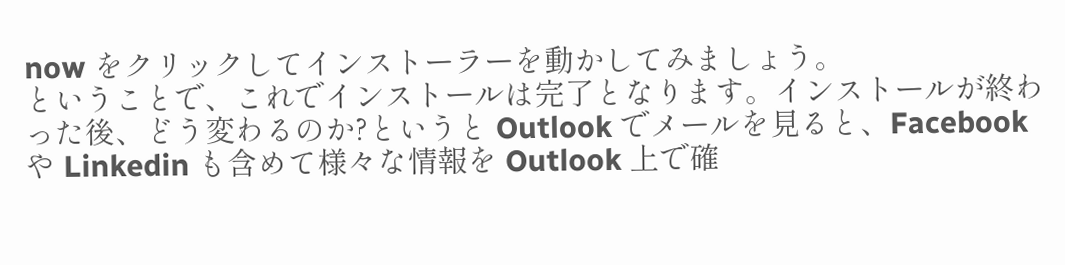now をクリックしてインストーラーを動かしてみましょう。
ということで、これでインストールは完了となります。インストールが終わった後、どう変わるのか?というと Outlook でメールを見ると、Facebook や Linkedin も含めて様々な情報を Outlook 上で確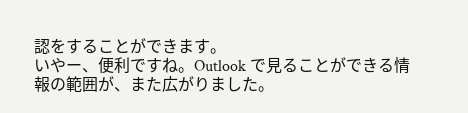認をすることができます。
いやー、便利ですね。Outlook で見ることができる情報の範囲が、また広がりました。